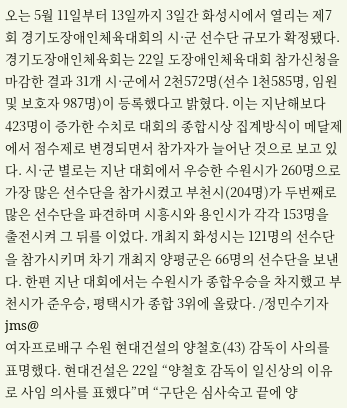오는 5월 11일부터 13일까지 3일간 화성시에서 열리는 제7회 경기도장애인체육대회의 시·군 선수단 규모가 확정됐다. 경기도장애인체육회는 22일 도장애인체육대회 참가신청을 마감한 결과 31개 시·군에서 2천572명(선수 1천585명, 임원 및 보호자 987명)이 등록했다고 밝혔다. 이는 지난해보다 423명이 증가한 수치로 대회의 종합시상 집계방식이 메달제에서 점수제로 변경되면서 참가자가 늘어난 것으로 보고 있다. 시·군 별로는 지난 대회에서 우승한 수원시가 260명으로 가장 많은 선수단을 참가시켰고 부천시(204명)가 두번째로 많은 선수단을 파견하며 시흥시와 용인시가 각각 153명을 출전시켜 그 뒤를 이었다. 개최지 화성시는 121명의 선수단을 참가시키며 차기 개최지 양평군은 66명의 선수단을 보낸다. 한편 지난 대회에서는 수원시가 종합우승을 차지했고 부천시가 준우승, 평택시가 종합 3위에 올랐다. /정민수기자 jms@
여자프로배구 수원 현대건설의 양철호(43) 감독이 사의를 표명했다. 현대건설은 22일 “양철호 감독이 일신상의 이유로 사임 의사를 표했다”며 “구단은 심사숙고 끝에 양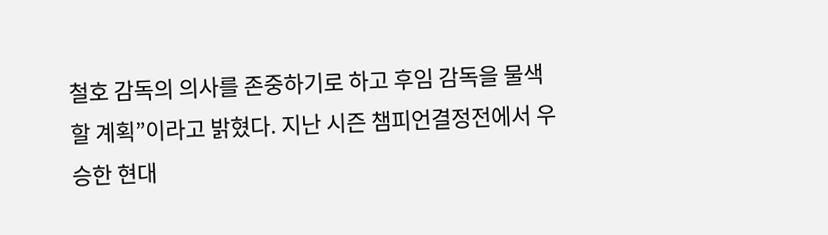철호 감독의 의사를 존중하기로 하고 후임 감독을 물색할 계획”이라고 밝혔다. 지난 시즌 챔피언결정전에서 우승한 현대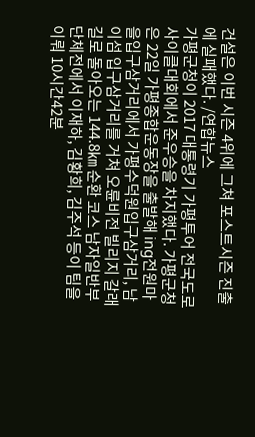건설은 이번 시즌 4위에 그쳐 포스트시즌 진출에 실패했다. /연합뉴스
가평군청이 2017 대통령기 가평투어 전국도로사이클대회에서 준우승을 차지했다. 가평군청은 22일 가평종합운동장을 출발해 ing전원마을입구삼거리에서 가평수덕원입구삼거리, 남이섬 입구삼거리를 거쳐 오륜비전 빌리지 갈래길로 돌아오는 144.8㎞ 순환 코스 남자일반부 단체전에서 이재하, 김황희, 김주석 등이 팀을 이뤄 10시간42분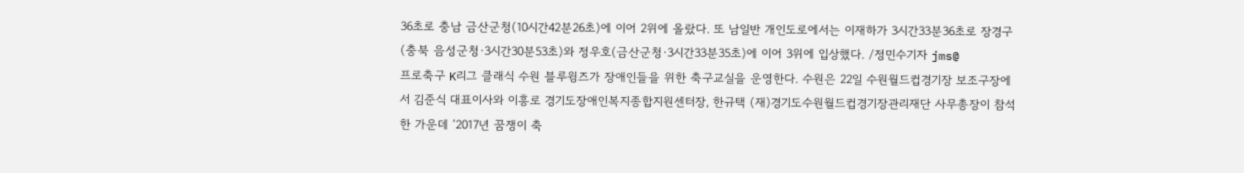36초로 충남 금산군청(10시간42분26초)에 이어 2위에 올랐다. 또 남일반 개인도로에서는 이재하가 3시간33분36초로 장경구(충북 음성군청·3시간30분53초)와 정우호(금산군청·3시간33분35초)에 이어 3위에 입상했다. /정민수기자 jms@
프로축구 K리그 클래식 수원 블루윙즈가 장애인들을 위한 축구교실을 운영한다. 수원은 22일 수원월드컵경기장 보조구장에서 김준식 대표이사와 이흥로 경기도장애인복지종합지원센터장, 한규택 (재)경기도수원월드컵경기장관리재단 사무총장이 참석한 가운데 ‘2017년 꿈쟁이 축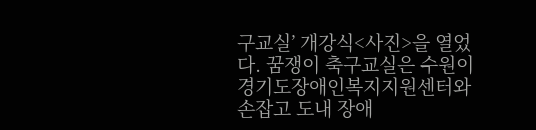구교실’ 개강식<사진>을 열었다. 꿈쟁이 축구교실은 수원이 경기도장애인복지지원센터와 손잡고 도내 장애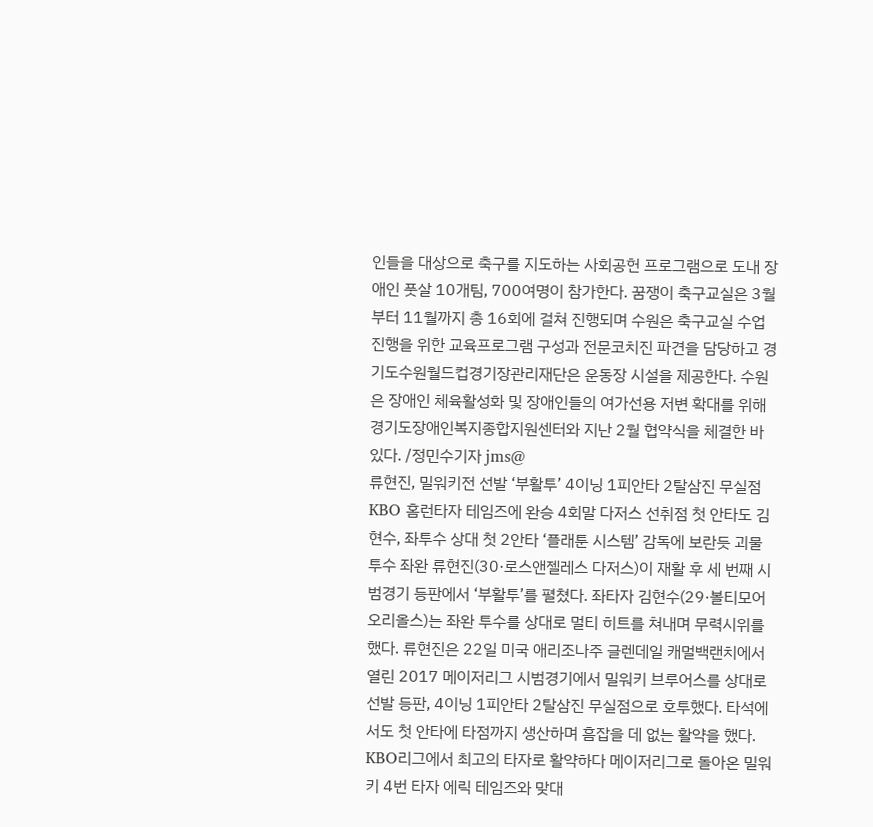인들을 대상으로 축구를 지도하는 사회공헌 프로그램으로 도내 장애인 풋살 10개팀, 700여명이 참가한다. 꿈쟁이 축구교실은 3월부터 11월까지 총 16회에 걸쳐 진행되며 수원은 축구교실 수업 진행을 위한 교육프로그램 구성과 전문코치진 파견을 담당하고 경기도수원월드컵경기장관리재단은 운동장 시설을 제공한다. 수원은 장애인 체육활성화 및 장애인들의 여가선용 저변 확대를 위해 경기도장애인복지종합지원센터와 지난 2월 협약식을 체결한 바 있다. /정민수기자 jms@
류현진, 밀워키전 선발 ‘부활투’ 4이닝 1피안타 2탈삼진 무실점 KBO 홈런타자 테임즈에 완승 4회말 다저스 선취점 첫 안타도 김현수, 좌투수 상대 첫 2안타 ‘플래툰 시스템’ 감독에 보란듯 괴물투수 좌완 류현진(30·로스앤젤레스 다저스)이 재활 후 세 번째 시범경기 등판에서 ‘부활투’를 펼쳤다. 좌타자 김현수(29·볼티모어 오리올스)는 좌완 투수를 상대로 멀티 히트를 쳐내며 무력시위를 했다. 류현진은 22일 미국 애리조나주 글렌데일 캐멀백랜치에서 열린 2017 메이저리그 시범경기에서 밀워키 브루어스를 상대로 선발 등판, 4이닝 1피안타 2탈삼진 무실점으로 호투했다. 타석에서도 첫 안타에 타점까지 생산하며 흠잡을 데 없는 활약을 했다. KBO리그에서 최고의 타자로 활약하다 메이저리그로 돌아온 밀워키 4번 타자 에릭 테임즈와 맞대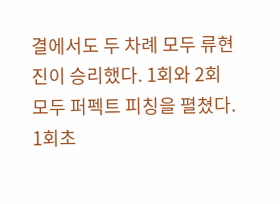결에서도 두 차례 모두 류현진이 승리했다. 1회와 2회 모두 퍼펙트 피칭을 펼쳤다. 1회초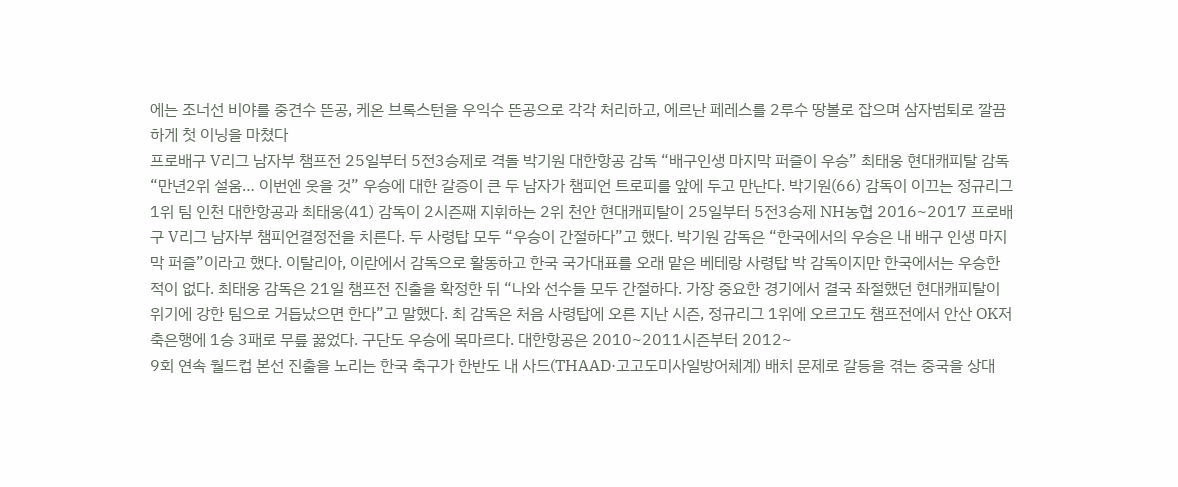에는 조너선 비야를 중견수 뜬공, 케온 브록스턴을 우익수 뜬공으로 각각 처리하고, 에르난 페레스를 2루수 땅볼로 잡으며 삼자범퇴로 깔끔하게 첫 이닝을 마쳤다
프로배구 V리그 남자부 챔프전 25일부터 5전3승제로 격돌 박기원 대한항공 감독 “배구인생 마지막 퍼즐이 우승” 최태웅 현대캐피탈 감독 “만년2위 설움… 이번엔 웃을 것” 우승에 대한 갈증이 큰 두 남자가 챔피언 트로피를 앞에 두고 만난다. 박기원(66) 감독이 이끄는 정규리그 1위 팀 인천 대한항공과 최태웅(41) 감독이 2시즌째 지휘하는 2위 천안 현대캐피탈이 25일부터 5전3승제 NH농협 2016~2017 프로배구 V리그 남자부 챔피언결정전을 치른다. 두 사령탑 모두 “우승이 간절하다”고 했다. 박기원 감독은 “한국에서의 우승은 내 배구 인생 마지막 퍼즐”이라고 했다. 이탈리아, 이란에서 감독으로 활동하고 한국 국가대표를 오래 맡은 베테랑 사령탑 박 감독이지만 한국에서는 우승한 적이 없다. 최태웅 감독은 21일 챔프전 진출을 확정한 뒤 “나와 선수들 모두 간절하다. 가장 중요한 경기에서 결국 좌절했던 현대캐피탈이 위기에 강한 팀으로 거듭났으면 한다”고 말했다. 최 감독은 처음 사령탑에 오른 지난 시즌, 정규리그 1위에 오르고도 챔프전에서 안산 OK저축은행에 1승 3패로 무릎 꿇었다. 구단도 우승에 목마르다. 대한항공은 2010~2011시즌부터 2012~
9회 연속 월드컵 본선 진출을 노리는 한국 축구가 한반도 내 사드(THAAD·고고도미사일방어체계) 배치 문제로 갈등을 겪는 중국을 상대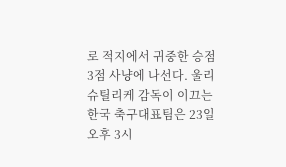로 적지에서 귀중한 승점 3점 사냥에 나선다. 울리 슈틸리케 감독이 이끄는 한국 축구대표팀은 23일 오후 3시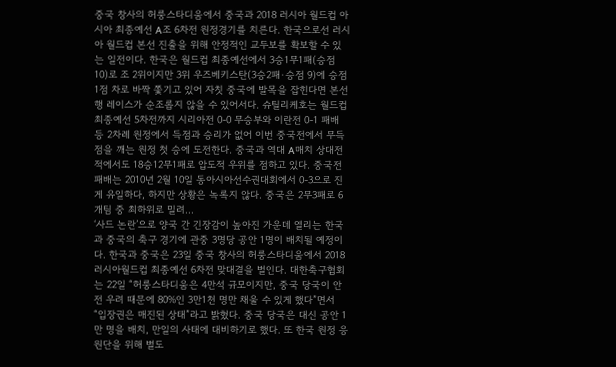중국 창사의 허룽스타디움에서 중국과 2018 러시아 월드컵 아시아 최종예선 A조 6차전 원정경기를 치른다. 한국으로선 러시아 월드컵 본선 진출을 위해 안정적인 교두보를 확보할 수 있는 일전이다. 한국은 월드컵 최종예선에서 3승1무1패(승점 10)로 조 2위이지만 3위 우즈베키스탄(3승2패·승점 9)에 승점 1점 차로 바짝 쫓기고 있어 자칫 중국에 발목을 잡힌다면 본선행 레이스가 순조롭지 않을 수 있어서다. 슈틸리케호는 월드컵 최종예선 5차전까지 시리아전 0-0 무승부와 이란전 0-1 패배 등 2차례 원정에서 득점과 승리가 없어 이번 중국전에서 무득점을 깨는 원정 첫 승에 도전한다. 중국과 역대 A매치 상대전적에서도 18승12무1패로 압도적 우위를 점하고 있다. 중국전 패배는 2010년 2월 10일 동아시아선수권대회에서 0-3으로 진 게 유일하다, 하지만 상황은 녹록지 않다. 중국은 2무3패로 6개팀 중 최하위로 밀려…
‘사드 논란’으로 양국 간 긴장감이 높아진 가운데 열리는 한국과 중국의 축구 경기에 관중 3명당 공안 1명이 배치될 예정이다. 한국과 중국은 23일 중국 창사의 허룽스타디움에서 2018 러시아월드컵 최종예선 6차전 맞대결을 벌인다. 대한축구협회는 22일 “허룽스타디움은 4만석 규모이지만, 중국 당국이 안전 우려 때문에 80%인 3만1천 명만 채울 수 있게 했다”면서 “입장권은 매진된 상태”라고 밝혔다. 중국 당국은 대신 공안 1만 명을 배치, 만일의 사태에 대비하기로 했다. 또 한국 원정 응원단을 위해 별도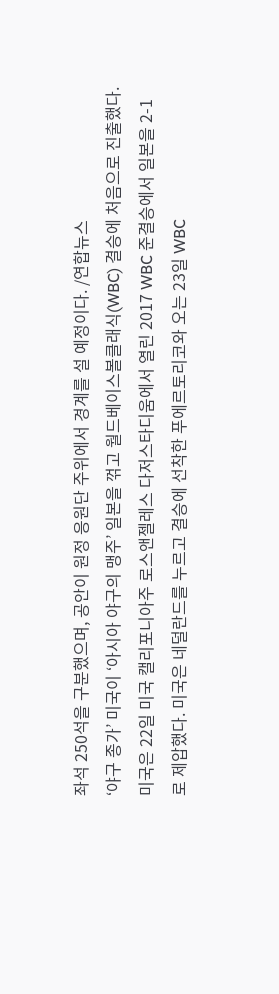좌석 250석을 구분했으며, 공안이 원정 응원단 주위에서 경계를 설 예정이다. /연합뉴스
‘야구 종가’ 미국이 ‘아시아 야구의 맹주’ 일본을 꺾고 월드베이스볼클래식(WBC) 결승에 처음으로 진출했다. 미국은 22일 미국 캘리포니아주 로스앤젤레스 다저스타디움에서 열린 2017 WBC 준결승에서 일본을 2-1로 제압했다. 미국은 네덜란드를 누르고 결승에 선착한 푸에르토리코와 오는 23일 WBC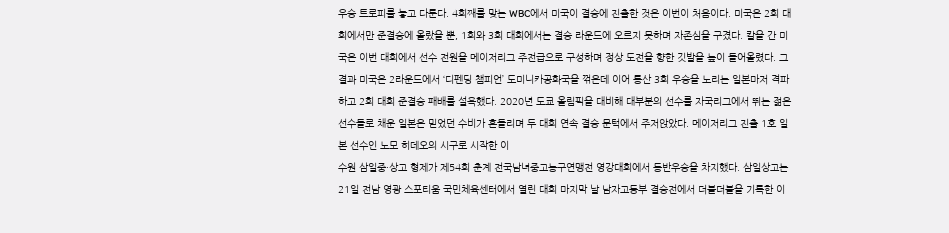우승 트로피를 놓고 다툰다. 4회째를 맞는 WBC에서 미국이 결승에 진출한 것은 이번이 처음이다. 미국은 2회 대회에서만 준결승에 올랐을 뿐, 1회와 3회 대회에서는 결승 라운드에 오르지 못하며 자존심을 구겼다. 칼을 간 미국은 이번 대회에서 선수 전원을 메이저리그 주전급으로 구성하며 정상 도전을 향한 깃발을 높이 들어올렸다. 그 결과 미국은 2라운드에서 ‘디펜딩 챔피언’ 도미니카공화국을 꺾은데 이어 통산 3회 우승을 노리는 일본마저 격파하고 2회 대회 준결승 패배를 설욕했다. 2020년 도쿄 올림픽을 대비해 대부분의 선수를 자국리그에서 뛰는 젊은 선수들로 채운 일본은 믿었던 수비가 흔들리며 두 대회 연속 결승 문턱에서 주저앉았다. 메이저리그 진출 1호 일본 선수인 노모 히데오의 시구로 시작한 이
수원 삼일중·상고 형제가 제54회 춘계 전국남녀중고농구연맹전 영강대회에서 동반우승을 차지했다. 삼일상고는 21일 전남 영광 스포티움 국민체육센터에서 열린 대회 마지막 날 남자고등부 결승전에서 더블더블을 기록한 이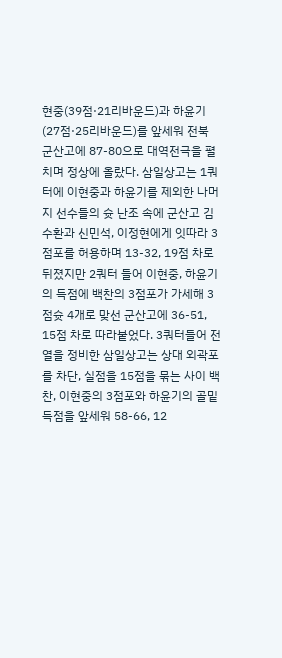현중(39점·21리바운드)과 하윤기(27점·25리바운드)를 앞세워 전북 군산고에 87-80으로 대역전극을 펼치며 정상에 올랐다. 삼일상고는 1쿼터에 이현중과 하윤기를 제외한 나머지 선수들의 슛 난조 속에 군산고 김수환과 신민석, 이정현에게 잇따라 3점포를 허용하며 13-32, 19점 차로 뒤졌지만 2쿼터 들어 이현중, 하윤기의 득점에 백찬의 3점포가 가세해 3점슛 4개로 맞선 군산고에 36-51, 15점 차로 따라붙었다. 3쿼터들어 전열을 정비한 삼일상고는 상대 외곽포를 차단, 실점을 15점을 묶는 사이 백찬, 이현중의 3점포와 하윤기의 골밑득점을 앞세워 58-66, 12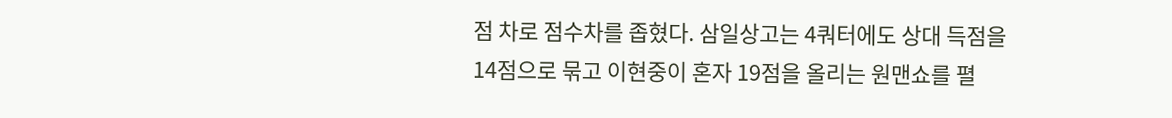점 차로 점수차를 좁혔다. 삼일상고는 4쿼터에도 상대 득점을 14점으로 묶고 이현중이 혼자 19점을 올리는 원맨쇼를 펼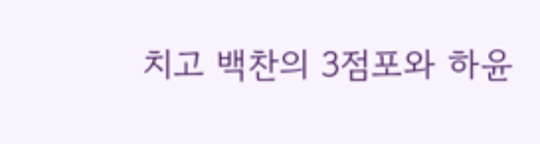치고 백찬의 3점포와 하윤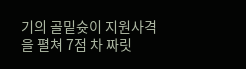기의 골밑슛이 지원사격을 펼쳐 7점 차 짜릿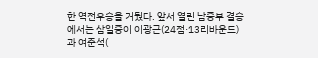한 역전우승을 거뒀다. 앞서 열린 남중부 결승에서는 삼일중이 이광근(24점·13리바운드)과 여준석(